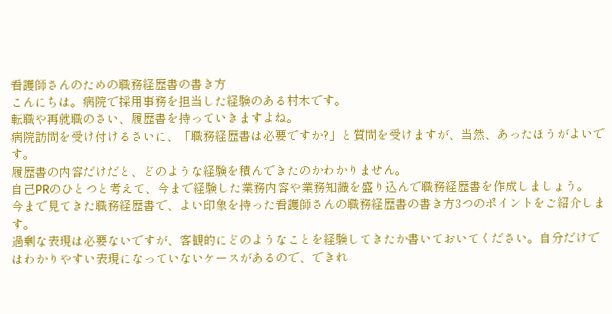看護師さんのための職務経歴書の書き方
こんにちは。病院で採用事務を担当した経験のある村木です。
転職や再就職のさい、履歴書を持っていきますよね。
病院訪問を受け付けるさいに、「職務経歴書は必要ですか?」と質問を受けますが、当然、あったほうがよいです。
履歴書の内容だけだと、どのような経験を積んできたのかわかりません。
自己PRのひとつと考えて、今まで経験した業務内容や業務知識を盛り込んで職務経歴書を作成しましょう。
今まで見てきた職務経歴書で、よい印象を持った看護師さんの職務経歴書の書き方3つのポイントをご紹介します。
過剰な表現は必要ないですが、客観的にどのようなことを経験してきたか書いておいてください。自分だけではわかりやすい表現になっていないケースがあるので、できれ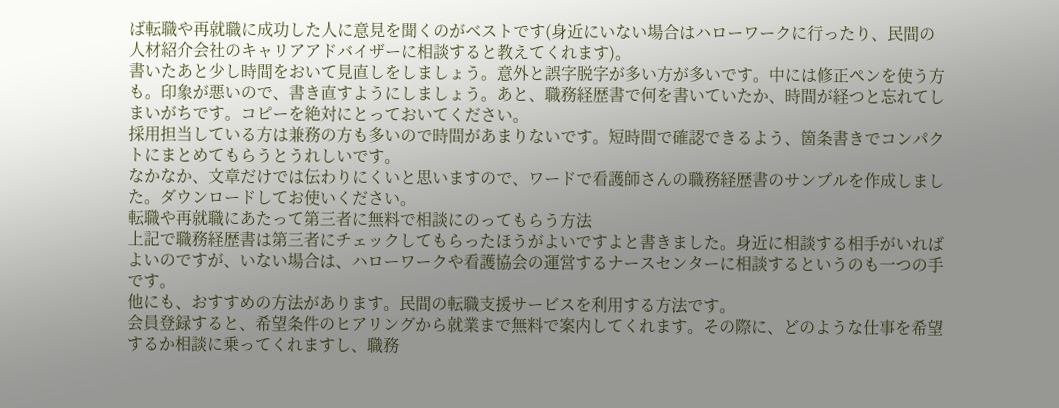ば転職や再就職に成功した人に意見を聞くのがベストです(身近にいない場合はハローワークに行ったり、民間の人材紹介会社のキャリアアドバイザーに相談すると教えてくれます)。
書いたあと少し時間をおいて見直しをしましょう。意外と誤字脱字が多い方が多いです。中には修正ペンを使う方も。印象が悪いので、書き直すようにしましょう。あと、職務経歴書で何を書いていたか、時間が経つと忘れてしまいがちです。コピーを絶対にとっておいてください。
採用担当している方は兼務の方も多いので時間があまりないです。短時間で確認できるよう、箇条書きでコンパクトにまとめてもらうとうれしいです。
なかなか、文章だけでは伝わりにくいと思いますので、ワードで看護師さんの職務経歴書のサンプルを作成しました。ダウンロードしてお使いください。
転職や再就職にあたって第三者に無料で相談にのってもらう方法
上記で職務経歴書は第三者にチェックしてもらったほうがよいですよと書きました。身近に相談する相手がいればよいのですが、いない場合は、ハローワークや看護協会の運営するナースセンターに相談するというのも一つの手です。
他にも、おすすめの方法があります。民間の転職支援サービスを利用する方法です。
会員登録すると、希望条件のヒアリングから就業まで無料で案内してくれます。その際に、どのような仕事を希望するか相談に乗ってくれますし、職務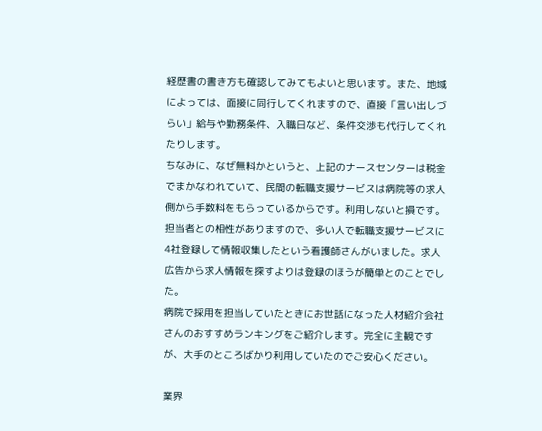経歴書の書き方も確認してみてもよいと思います。また、地域によっては、面接に同行してくれますので、直接「言い出しづらい」給与や勤務条件、入職日など、条件交渉も代行してくれたりします。
ちなみに、なぜ無料かというと、上記のナースセンターは税金でまかなわれていて、民間の転職支援サービスは病院等の求人側から手数料をもらっているからです。利用しないと損です。
担当者との相性がありますので、多い人で転職支援サービスに4社登録して情報収集したという看護師さんがいました。求人広告から求人情報を探すよりは登録のほうが簡単とのことでした。
病院で採用を担当していたときにお世話になった人材紹介会社さんのおすすめランキングをご紹介します。完全に主観ですが、大手のところばかり利用していたのでご安心ください。

業界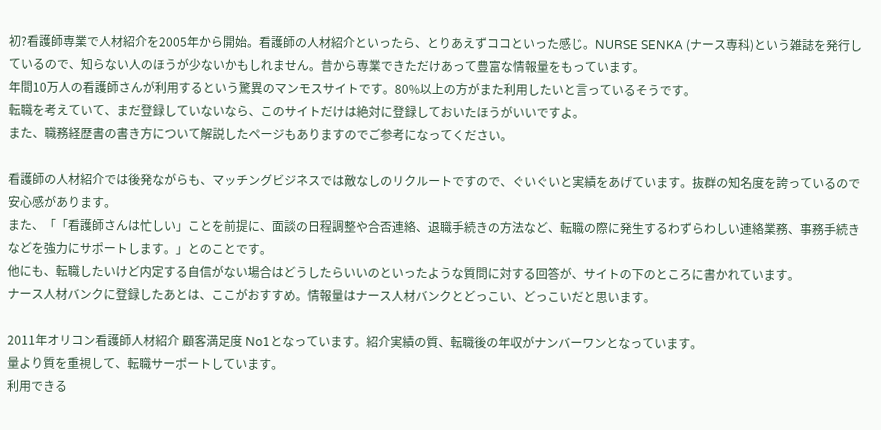初?看護師専業で人材紹介を2005年から開始。看護師の人材紹介といったら、とりあえずココといった感じ。NURSE SENKA (ナース専科)という雑誌を発行しているので、知らない人のほうが少ないかもしれません。昔から専業できただけあって豊富な情報量をもっています。
年間10万人の看護師さんが利用するという驚異のマンモスサイトです。80%以上の方がまた利用したいと言っているそうです。
転職を考えていて、まだ登録していないなら、このサイトだけは絶対に登録しておいたほうがいいですよ。
また、職務経歴書の書き方について解説したページもありますのでご参考になってください。

看護師の人材紹介では後発ながらも、マッチングビジネスでは敵なしのリクルートですので、ぐいぐいと実績をあげています。抜群の知名度を誇っているので安心感があります。
また、「「看護師さんは忙しい」ことを前提に、面談の日程調整や合否連絡、退職手続きの方法など、転職の際に発生するわずらわしい連絡業務、事務手続きなどを強力にサポートします。」とのことです。
他にも、転職したいけど内定する自信がない場合はどうしたらいいのといったような質問に対する回答が、サイトの下のところに書かれています。
ナース人材バンクに登録したあとは、ここがおすすめ。情報量はナース人材バンクとどっこい、どっこいだと思います。

2011年オリコン看護師人材紹介 顧客満足度 No1となっています。紹介実績の質、転職後の年収がナンバーワンとなっています。
量より質を重視して、転職サーポートしています。
利用できる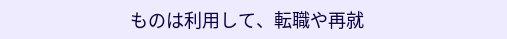ものは利用して、転職や再就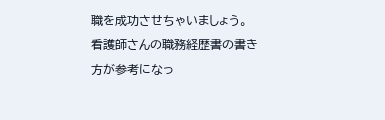職を成功させちゃいましょう。看護師さんの職務経歴書の書き方が参考になっ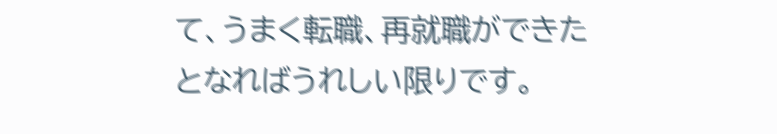て、うまく転職、再就職ができたとなればうれしい限りです。